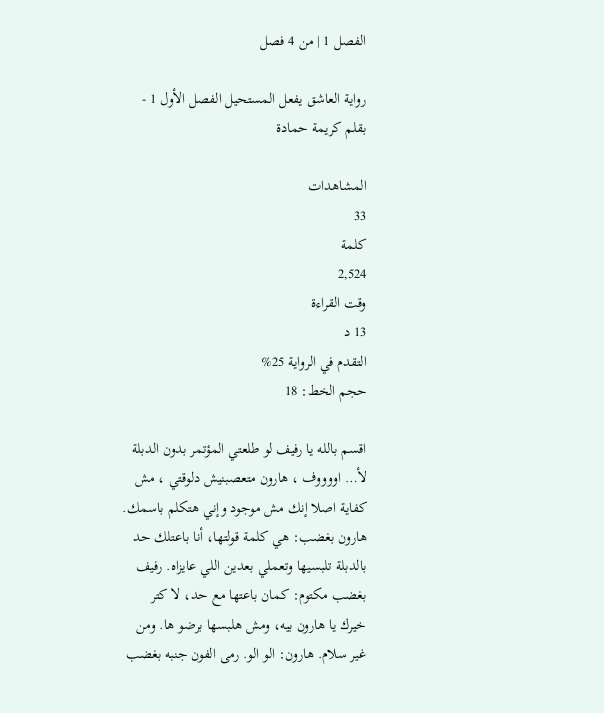الفصل 1 | من 4 فصل

رواية العاشق يفعل المستحيل الفصل الأول 1 - بقلم كريمة حمادة

المشاهدات
33
كلمة
2,524
وقت القراءة
13 د
التقدم في الرواية 25%
حجم الخط: 18

اقسم بالله يا رفيف لو طلعتي المؤتمر بدون الدبلة لأ… اووووف ، هارون متعصبنيش دلوقتي ، مش كفاية اصلا إنك مش موجود وإني هتكلم باسمك. هارون بغضب: هي كلمة قولتها، أنا باعتلك حد بالدبلة تلبسيها وتعملي بعدين اللي عايزاه. رفيف بغضب مكتوم: كمان باعتها مع حد، لا كتر خيرك يا هارون بيه، ومش هلبسها برضو ها. ومن غير سلام. هارون: الو الو. رمى الفون جنبه بغضب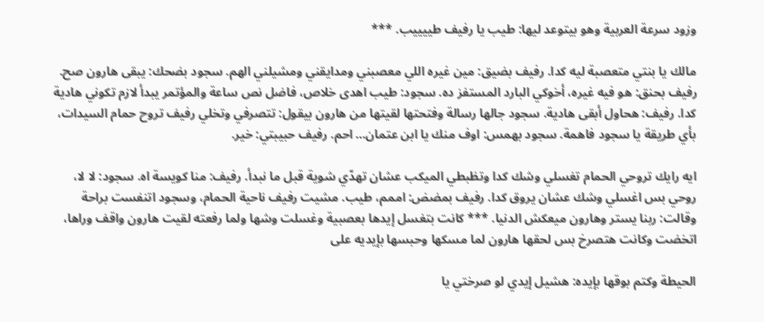وزود سرعة العربية وهو بيتوعد ليها: طيب يا رفيف طييييب. ***

مالك يا بنتي متعصبة ليه كدا. رفيف بضيق: مين غيره اللي معصبني ومدايقني ومشيلني الهم. سجود بضحك: يبقى هارون صح. رفيف بحنق: هو فيه غيره، أخوكي البارد المستفز ده. سجود: طيب اهدى خلاص، فاضل نص ساعة والمؤتمر يبدأ لازم تكوني هادية كدا. رفيف: هحاول أبقى هادية. سجود جالها رسالة وفتحتها لقيتها من هارون بيقول: تتصرفي وتخلي رفيف تروح حمام السيدات، بأي طريقة يا سجود فاهمة. سجود بهمس: اوف منك يا ابن عتمان… احم. رفيف حبيبتي: خير.

ايه رايك تروحي الحمام تغسلي وشك كدا وتظبطي الميكب عشان تهدّي شوية قبل ما نبدأ. رفيف: منا كويسة اه. سجود: لا لا، روحي بس اغسلي وشك عشان يروق كدا. رفيف بمضض: اممم، طيب. مشيت رفيف ناحية الحمام، وسجود اتنفست براحة وقالت: ربنا يستر وهارون ميعكش الدنيا. *** كانت بتغسل إيدها بعصبية وغسلت وشها ولما رفعته لقيت هارون واقف وراها، اتخضت وكانت هتصرخ بس لحقها هارون لما مسكها وحبسها بإيديه على

الحيطة وكتم بوقها بإيده: هشيل إيدي لو صرختي يا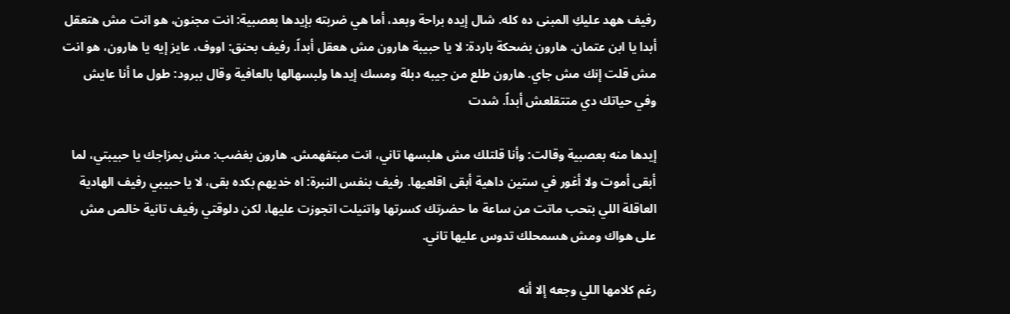رفيف ههد عليكِ المبنى ده كله. شال إيده براحة وبعد، أما هي ضربته بإيدها بعصبية: انت مجنون، هو انت مش هتعقل أبدا يا ابن عتمان. هارون بضحكة باردة: لا يا حبيبة هارون مش هعقل أبداً. رفيف بحنق: اووف، عايز إيه يا هارون، هو انت مش قلت إنك مش جاي. هارون طلع من جيبه دبلة ومسك إيدها ولبسهالها بالعافية وقال ببرود: طول ما أنا عايش وفي حياتك دي متتقلعش أبداً. شدت

إيدها منه بعصبية وقالت: وأنا قلتلك مش هلبسها تاني، انت مبتفهمش. هارون بغضب: مش بمزاجك يا حبيبتي، لما أبقى أموت ولا أغور في ستين داهية أبقى اقلعيها. رفيف بنفس النبرة: اه خديهم بكده بقى، لا يا حبيبي رفيف الهادية العاقلة اللي بتحب ماتت من ساعة ما حضرتك كسرتها واتنيلت اتجوزت عليها، لكن دلوقتي رفيف تانية خالص مش على هواك ومش هسمحلك تدوس عليها تاني.

رغم كلامها اللي وجعه إلا أنه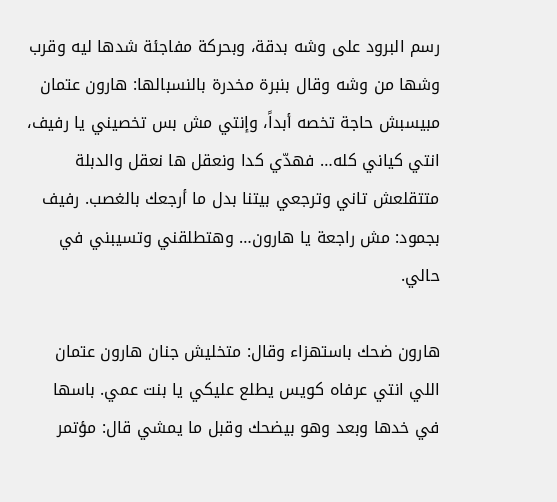رسم البرود على وشه بدقة، وبحركة مفاجئة شدها ليه وقرب وشها من وشه وقال بنبرة مخدرة بالنسبالها: هارون عتمان مبيسبش حاجة تخصه أبداً، وإنتي مش بس تخصيني يا رفيف، انتي كياني كله… فهدّي كدا ونعقل ها نعقل والدبلة متتقلعش تاني وترجعي بيتنا بدل ما أرجعك بالغصب. رفيف بجمود: مش راجعة يا هارون… وهتطلقني وتسيبني في حالي.

هارون ضحك باستهزاء وقال: متخليش جنان هارون عتمان اللي انتي عرفاه كويس يطلع عليكي يا بنت عمي. باسها في خدها وبعد وهو بيضحك وقبل ما يمشي قال: مؤتمر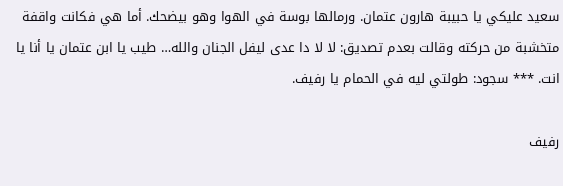سعيد عليكي يا حبيبة هارون عتمان. ورمالها بوسة في الهوا وهو بيضحك. أما هي فكانت واقفة متخشبة من حركته وقالت بعدم تصديق: لا لا دا عدى ليفل الجنان والله… طيب يا ابن عتمان يا أنا يا انت. *** سجود: طولتي ليه في الحمام يا رفيف.

رفيف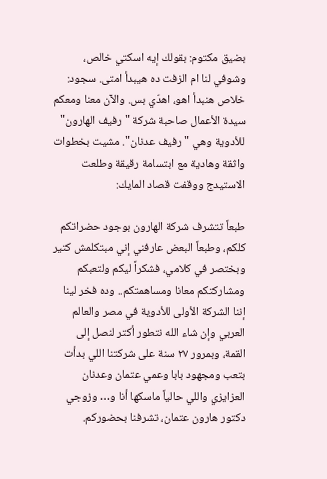بضيق مكتوم: بقولك إيه اسكتي خالص، وشوفي لنا ام الزفت ده هيبدأ امتى. سجود: خلاص هنبدأ اهو، اهدّي بس. والآن معنا ومعكم سيدة الأعمال صاحبة شركة "رفيف الهارون" للأدوية وهي "رفيف عدنان". مشيت بخطوات واثقة وهادية مع ابتسامة رقيقة وطلعت الاستيدج ووقفت قصاد المايك:

طبعاً تتشرف شركة الهارون بوجود حضراتكم كلكم، وطبعاً البعض عارفني إني مبتكلمش كتير وبختصر في كلامي، فشكراً ليكم ولتعبكم ومشاركتكم معانا ومساهمتكم.. وده فخر لينا إننا الشركة الأولى للأدوية في مصر والعالم العربي وإن شاء الله نتطور أكتر لنصل إلى القمة، وبمرور ٢٧ سنة على شركتنا اللي بدأت بتعب ومجهود بابا وعمي عتمان وعدنان العزايزي واللي حالياً ماسكها أنا و… وزوجي دكتور هارون عتمان، تشرفنا بحضوركم.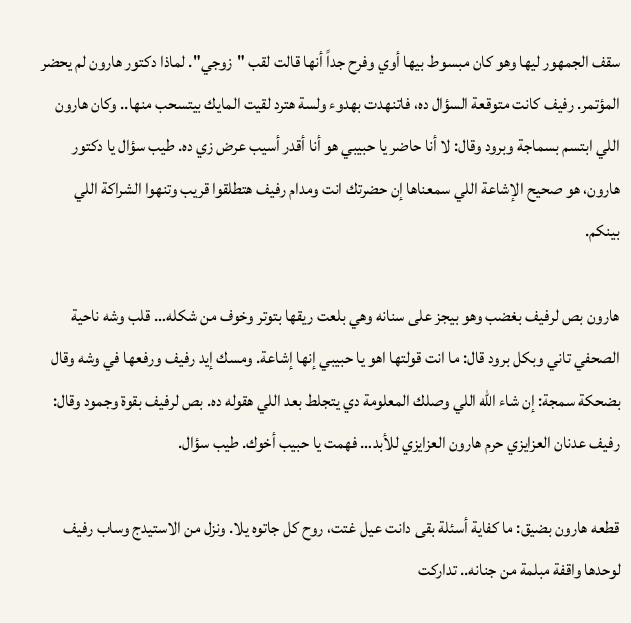سقف الجمهور ليها وهو كان مبسوط بيها أوي وفرح جداً أنها قالت لقب "زوجي". لماذا دكتور هارون لم يحضر المؤتمر. رفيف كانت متوقعة السؤال ده، فاتنهدت بهدوء ولسة هترد لقيت المايك بيتسحب منها.. وكان هارون اللي ابتسم بسماجة وبرود وقال: لا أنا حاضر يا حبيبي هو أنا أقدر أسيب عرض زي ده. طيب سؤال يا دكتور هارون، هو صحيح الإشاعة اللي سمعناها إن حضرتك انت ومدام رفيف هتطلقوا قريب وتنهوا الشراكة اللي بينكم.

هارون بص لرفيف بغضب وهو بيجز على سنانه وهي بلعت ريقها بتوتر وخوف من شكله… قلب وشه ناحية الصحفي تاني وبكل برود قال: ما انت قولتها اهو يا حبيبي إنها إشاعة. ومسك إيد رفيف ورفعها في وشه وقال بضحكة سمجة: إن شاء الله اللي وصلك المعلومة دي يتجلط بعد اللي هقوله ده. بص لرفيف بقوة وجمود وقال: رفيف عدنان العزايزي حرم هارون العزايزي للأبد… فهمت يا حبيب أخوك. طيب سؤال.

قطعه هارون بضيق: ما كفاية أسئلة بقى دانت عيل غتت، روح كل جاتوه يلا. ونزل من الاستيدج وساب رفيف لوحدها واقفة مبلمة من جنانه.. تداركت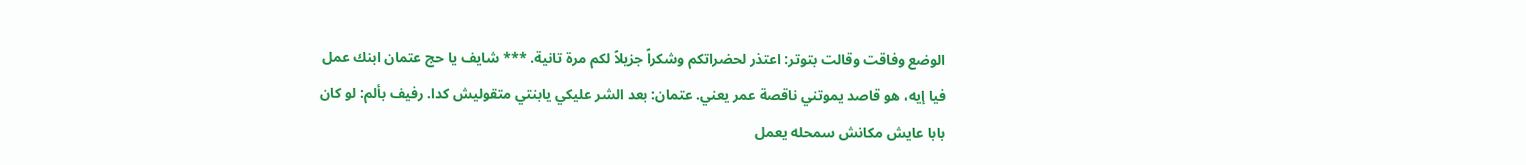الوضع وفاقت وقالت بتوتر: اعتذر لحضراتكم وشكراً جزيلاً لكم مرة تانية. *** شايف يا حج عتمان ابنك عمل فيا إيه، هو قاصد يموتني ناقصة عمر يعني. عتمان: بعد الشر عليكي يابنتي متقوليش كدا. رفيف بألم: لو كان بابا عايش مكانش سمحله يعمل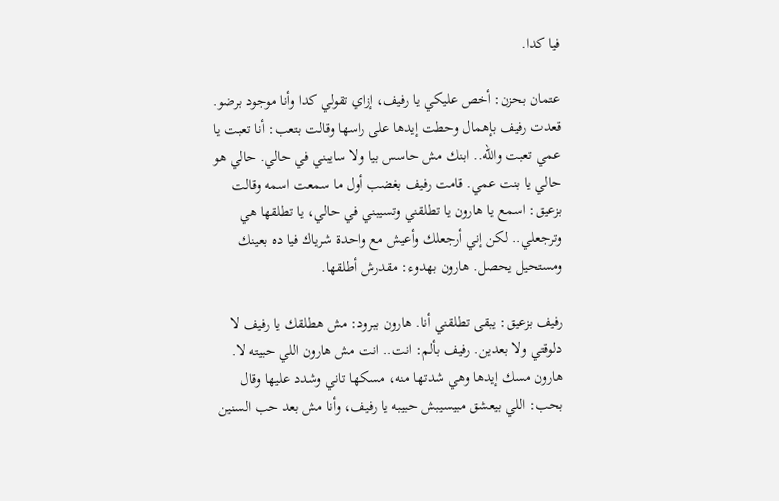فيا كدا.

عتمان بحزن: أخص عليكي يا رفيف، إزاي تقولي كدا وأنا موجود برضو. قعدت رفيف بإهمال وحطت إيدها على راسها وقالت بتعب: أنا تعبت يا عمي تعبت والله.. ابنك مش حاسس بيا ولا سايبني في حالي. حالي هو حالي يا بنت عمي. قامت رفيف بغضب أول ما سمعت اسمه وقالت بزعيق: اسمع يا هارون يا تطلقني وتسيبني في حالي، يا تطلقها هي وترجعلي.. لكن إني أرجعلك وأعيش مع واحدة شرياك فيا ده بعينك ومستحيل يحصل. هارون بهدوء: مقدرش أطلقها.

رفيف بزعيق: يبقى تطلقني أنا. هارون ببرود: مش هطلقك يا رفيف لا دلوقتي ولا بعدين. رفيف بألم: انت.. انت مش هارون اللي حبيته لا. هارون مسك إيدها وهي شدتها منه، مسكها تاني وشدد عليها وقال بحب: اللي بيعشق مبيسيبش حبيبه يا رفيف، وأنا مش بعد حب السنين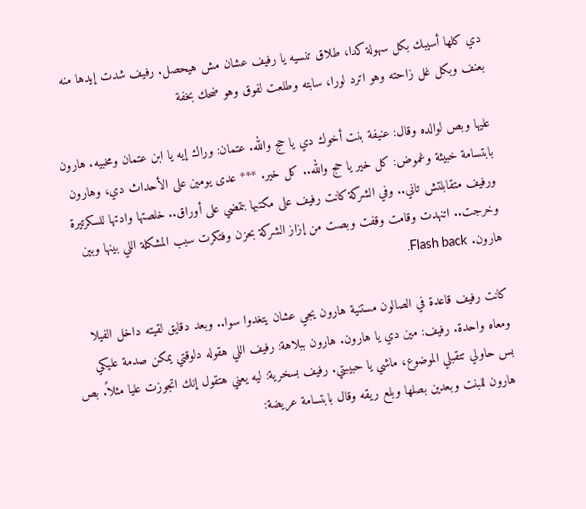دي كلها أسيبك بكل سهولة كدا، طلاق تنسيه يا رفيف عشان مش هيحصل. رفيف شدت إيدها منه بعنف وبكل غل زاحته وهو اترد لورا، سابته وطلعت لفوق وهو ضحك بخفة

عليها وبص لوالده وقال: عنيفة بنت أخوك دي يا حج والله. عتمان: وراك إيه يا ابن عتمان ومخبيه. هارون بابتسامة خبيثة وغموض: كل خير يا حج والله.. كل خير. *** عدى يومين على الأحداث دي، وهارون ورفيف متقابلتش تاني.. وفي الشركة كانت رفيف على مكتبها بتمضي على أوراق.. خلصتها وادتها للسكرتيرة وخرجت.. اتنهدت وقامت وقفت وبصت من إزاز الشركة بحزن وفتكرت سبب المشكلة اللي بينها وبين هارون. Flash back.

كانت رفيف قاعدة في الصالون مستنية هارون يجي عشان يتغدوا سوا.. وبعد دقايق لقيته داخل الفيلا ومعاه واحدة. رفيف: مين دي يا هارون. هارون ببلاهة: رفيف اللي هقوله دلوقتي يمكن صدمة عليكي بس حاولي تتقبلي الموضوع، ماشي يا حبيبتي. رفيف بسخرية: ليه يعني هتقول إنك اتجوزت عليا مثلاً. بص هارون للبنت وبعدين بصلها وبلع ريقه وقال بابتسامة عريضة: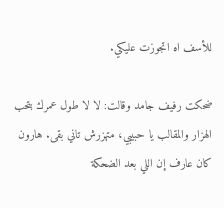للأسف اه اتجوزت عليكي.

ضحكت رفيف جامد وقالت: لا لا طول عمرك بتحب الهزار والمقالب يا حبيبي، متهزرش تاني بقى. هارون كان عارف إن اللي بعد الضحكة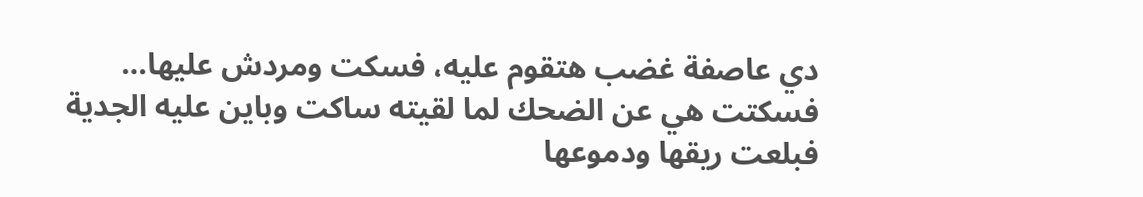دي عاصفة غضب هتقوم عليه، فسكت ومردش عليها… فسكتت هي عن الضحك لما لقيته ساكت وباين عليه الجدية فبلعت ريقها ودموعها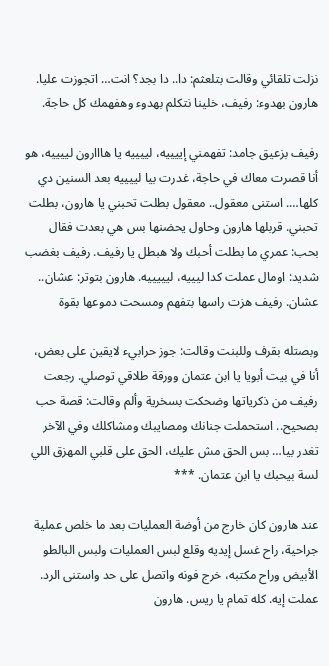نزلت تلقائي وقالت بتلعثم: دا.. دا بجد؟ انت… اتجوزت عليا. هارون بهدوء: رفيف، خلينا نتكلم بهدوء وهفهمك كل حاجة.

رفيف بزعيق جامد: تفهمني إييييه، لييييه يا هااارون لييييه، هو أنا قصرت معاك في حاجة، غدرت بيا لييييه بعد السنين دي كلها…. استنى معقول.. معقول بطلت تحبني يا هارون، بطلت تحبني. قربلها هارون وحاول يحضنها بس هي بعدت فقال بحب: عمري ما بطلت أحبك ولا هبطل يا رفيف. رفيف بغضب شديد: اومال عملت كدا ليييه، ليييييه. هارون بتوتر: عشان.. عشان. رفيف هزت راسها بتفهم ومسحت دموعها بقوة

وبصتله بقرف وللبنت وقالت: جوز حرابيء لايقين على بعض، أنا في بيت أبويا يا ابن عتمان وورقة طلاقي توصلي. رجعت رفيف من ذكرياتها وضحكت بسخرية وألم وقالت: قصة حب بصحيح.. استحملت جنانك ومصايبك ومشاكلك وفي الآخر تغدر بيا… بس الحق مش عليك، الحق على قلبي المهزق اللي لسة بيحبك يا ابن عتمان. ***

عند هارون كان خارج من أوضة العمليات بعد ما خلص عملية جراحية، راح غسل إيديه وقلع لبس العمليات ولبس البالطو الأبيض وراح مكتبه، خرج فونه واتصل على حد واستنى الرد. عملت إيه. كله تمام يا ريس. هارون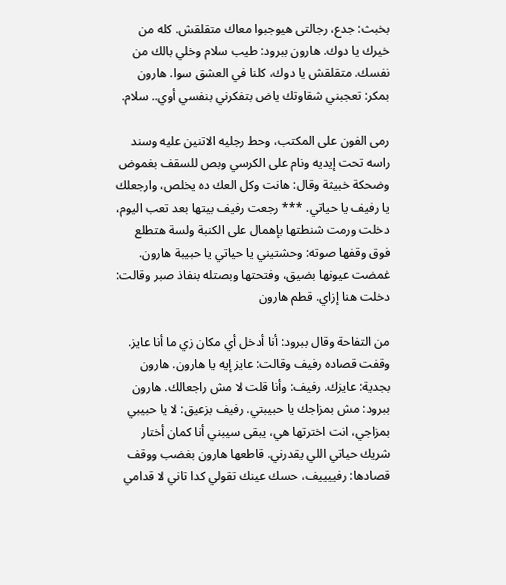بخبث: جدع، رجالتى هيوجبوا معاك متقلقش. كله من خيرك يا دوك. هارون ببرود: طيب سلام وخلي بالك من نفسك. متقلقش يا دوك، كلنا في العشق سوا. هارون بمكر: تعجبني شقاوتك ياض بتفكرني بنفسي أوي.. سلام.

رمى الفون على المكتب، وحط رجليه الاتنين عليه وسند راسه تحت إيديه ونام على الكرسي وبص للسقف بغموض وضحكة خبيثة وقال: هانت وكل العك ده يخلص، وارجعلك يا رفيف يا حياتي. *** رجعت رفيف بيتها بعد تعب اليوم، دخلت ورمت شنطتها بإهمال على الكنبة ولسة هتطلع فوق وقفها صوته: وحشتيني يا حياتي يا حبيبة هارون. غمضت عيونها بضيق، وفتحتها وبصتله بنفاذ صبر وقالت: دخلت هنا إزاي. قطم هارون

من التفاحة وقال ببرود: أنا أدخل أي مكان زي ما أنا عايز. وقفت قصاده رفيف وقالت: عايز إيه يا هارون. هارون بجدية: عايزك. رفيف: وأنا قلت لا مش راجعالك. هارون ببرود: مش بمزاجك يا حبيبتي. رفيف بزعيق: لا يا حبيبي بمزاجي، انت اخترتها هي، يبقى سيبني أنا كمان أختار شريك حياتي اللي يقدرني. قاطعها هارون بغضب ووقف قصادها: رفييييف، حسك عينك تقولي كدا تاني لا قدامي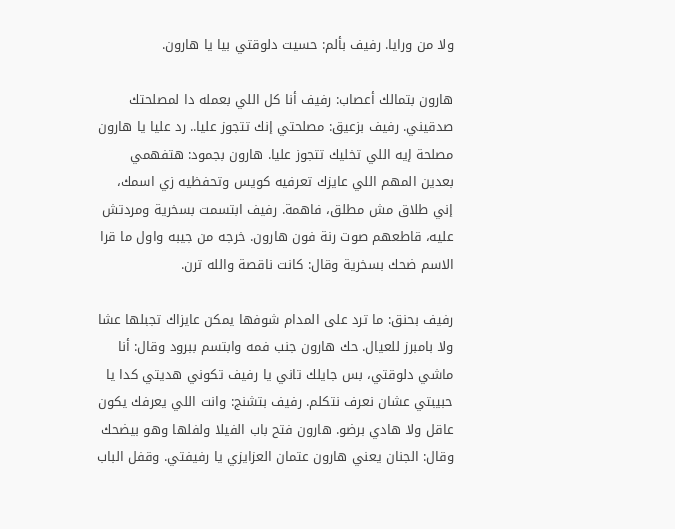ولا من ورايا. رفيف بألم: حسيت دلوقتي بيا يا هارون.

هارون بتمالك أعصاب: رفيف أنا كل اللي بعمله دا لمصلحتك صدقيني. رفيف بزعيق: مصلحتي إنك تتجوز عليا.. رد عليا يا هارون مصلحة إيه اللي تخليك تتجوز عليا. هارون بجمود: هتفهمي بعدين المهم اللي عايزك تعرفيه كويس وتحفظيه زي اسمك، إني طلاق مش مطلق، فاهمة. رفيف ابتسمت بسخرية ومردتش عليه، قاطعهم صوت رنة فون هارون. خرجه من جيبه واول ما قرا الاسم ضحك بسخرية وقال: كانت ناقصة والله ترن.

رفيف بحنق: ما ترد على المدام شوفها يمكن عايزاك تجبلها عشا ولا بامبرز للعيال. حك هارون جنب فمه وابتسم ببرود وقال: أنا ماشي دلوقتي، بس جايلك تاني يا رفيف تكوني هديتي كدا يا حبيبتي عشان نعرف نتكلم. رفيف بتشنج: وانت اللي يعرفك يكون عاقل ولا هادي برضو. هارون فتح باب الفيلا ولفلها وهو بيضحك وقال: الجنان يعني هارون عتمان العزايزي يا رفيفتي. وقفل الباب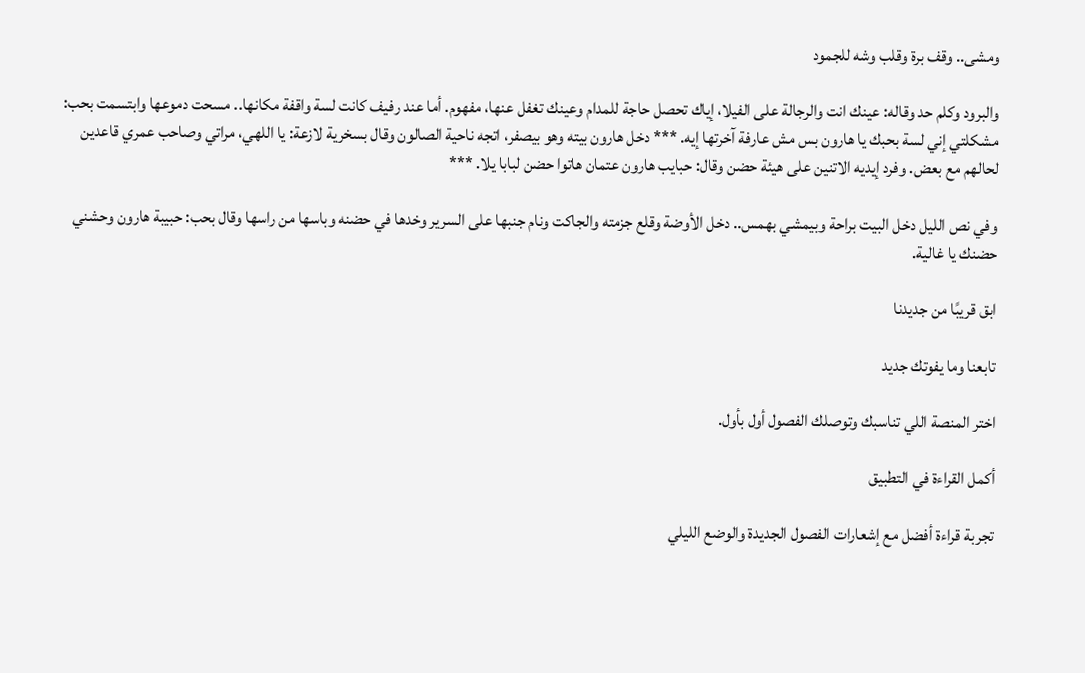ومشى.. وقف برة وقلب وشه للجمود

والبرود وكلم حد وقاله: عينك انت والرجالة على الفيلا، إياك تحصل حاجة للمدام وعينك تغفل عنها، مفهوم. أما عند رفيف كانت لسة واقفة مكانها.. مسحت دموعها وابتسمت بحب: مشكلتي إني لسة بحبك يا هارون بس مش عارفة آخرتها إيه. *** دخل هارون بيته وهو بيصفر، اتجه ناحية الصالون وقال بسخرية لازعة: يا اللهي، مراتي وصاحب عمري قاعدين لحالهم مع بعض. وفرد إيديه الاتنين على هيئة حضن وقال: حبايب هارون عتمان هاتوا حضن لبابا يلا. ***

وفي نص الليل دخل البيت براحة وبيمشي بهمس.. دخل الأوضة وقلع جزمته والجاكت ونام جنبها على السرير وخدها في حضنه وباسها من راسها وقال بحب: حبيبة هارون وحشني حضنك يا غالية.

ابق قريبًا من جديدنا

تابعنا وما يفوتك جديد

اختر المنصة اللي تناسبك وتوصلك الفصول أول بأول.

أكمل القراءة في التطبيق

تجربة قراءة أفضل مع إشعارات الفصول الجديدة والوضع الليلي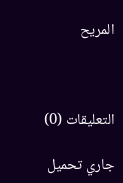المريح



التعليقات (0)

جاري تحميل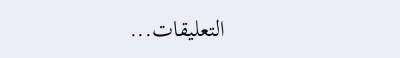التعليقات...